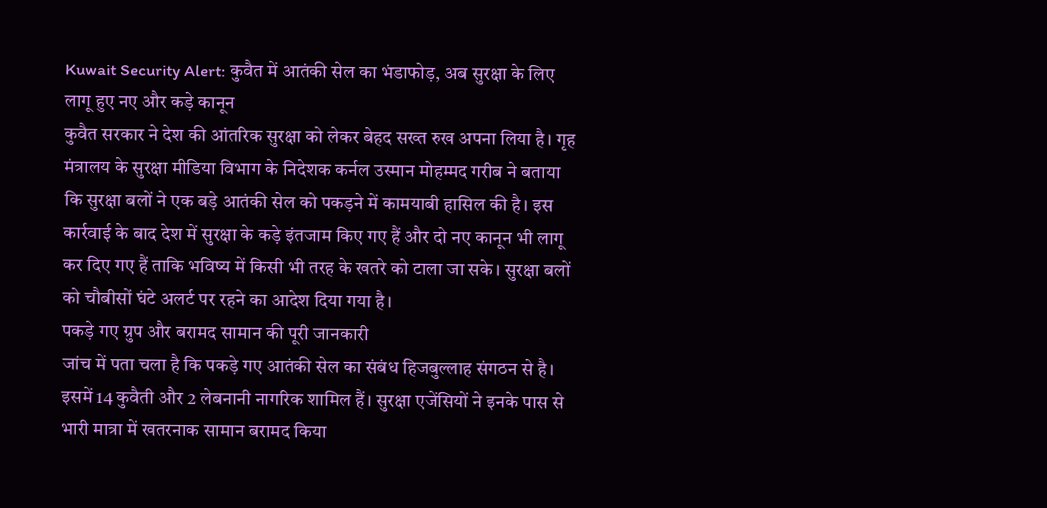Kuwait Security Alert: कुवैत में आतंकी सेल का भंडाफोड़, अब सुरक्षा के लिए लागू हुए नए और कड़े कानून
कुवैत सरकार ने देश की आंतरिक सुरक्षा को लेकर बेहद सख्त रुख अपना लिया है। गृह मंत्रालय के सुरक्षा मीडिया विभाग के निदेशक कर्नल उस्मान मोहम्मद गरीब ने बताया कि सुरक्षा बलों ने एक बड़े आतंकी सेल को पकड़ने में कामयाबी हासिल की है। इस कार्रवाई के बाद देश में सुरक्षा के कड़े इंतजाम किए गए हैं और दो नए कानून भी लागू कर दिए गए हैं ताकि भविष्य में किसी भी तरह के खतरे को टाला जा सके। सुरक्षा बलों को चौबीसों घंटे अलर्ट पर रहने का आदेश दिया गया है।
पकड़े गए ग्रुप और बरामद सामान की पूरी जानकारी
जांच में पता चला है कि पकड़े गए आतंकी सेल का संबंध हिजबुल्लाह संगठन से है। इसमें 14 कुवैती और 2 लेबनानी नागरिक शामिल हैं। सुरक्षा एजेंसियों ने इनके पास से भारी मात्रा में खतरनाक सामान बरामद किया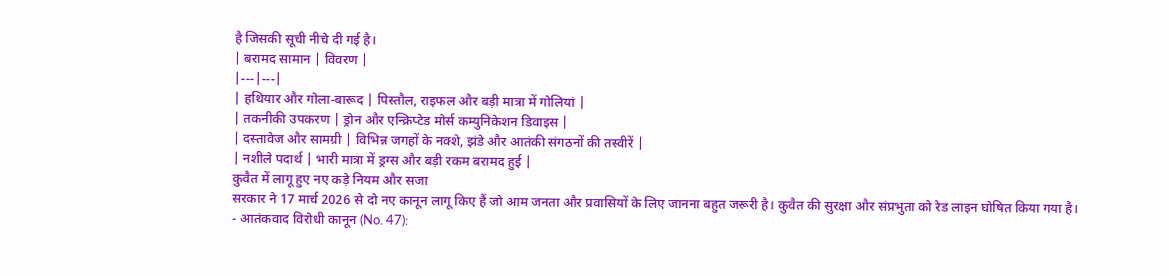है जिसकी सूची नीचे दी गई है।
| बरामद सामान | विवरण |
|---|---|
| हथियार और गोला-बारूद | पिस्तौल, राइफल और बड़ी मात्रा में गोलियां |
| तकनीकी उपकरण | ड्रोन और एन्क्रिप्टेड मोर्स कम्युनिकेशन डिवाइस |
| दस्तावेज और सामग्री | विभिन्न जगहों के नक्शे, झंडे और आतंकी संगठनों की तस्वीरें |
| नशीले पदार्थ | भारी मात्रा में ड्रग्स और बड़ी रकम बरामद हुई |
कुवैत में लागू हुए नए कड़े नियम और सजा
सरकार ने 17 मार्च 2026 से दो नए कानून लागू किए हैं जो आम जनता और प्रवासियों के लिए जानना बहुत जरूरी है। कुवैत की सुरक्षा और संप्रभुता को रेड लाइन घोषित किया गया है।
- आतंकवाद विरोधी कानून (No. 47):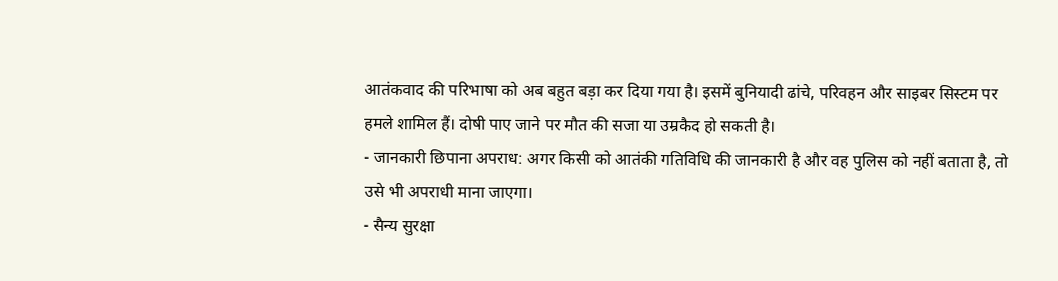आतंकवाद की परिभाषा को अब बहुत बड़ा कर दिया गया है। इसमें बुनियादी ढांचे, परिवहन और साइबर सिस्टम पर हमले शामिल हैं। दोषी पाए जाने पर मौत की सजा या उम्रकैद हो सकती है।
- जानकारी छिपाना अपराध: अगर किसी को आतंकी गतिविधि की जानकारी है और वह पुलिस को नहीं बताता है, तो उसे भी अपराधी माना जाएगा।
- सैन्य सुरक्षा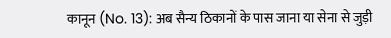कानून (No. 13): अब सैन्य ठिकानों के पास जाना या सेना से जुड़ी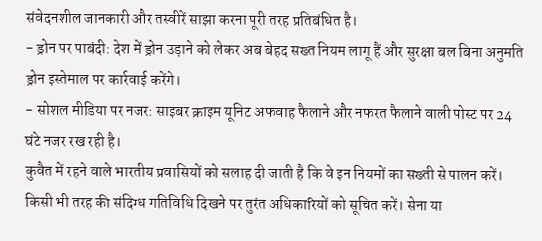संवेदनशील जानकारी और तस्वीरें साझा करना पूरी तरह प्रतिबंधित है।
- ड्रोन पर पाबंदी: देश में ड्रोन उड़ाने को लेकर अब बेहद सख्त नियम लागू हैं और सुरक्षा बल बिना अनुमति ड्रोन इस्तेमाल पर कार्रवाई करेंगे।
- सोशल मीडिया पर नजर: साइबर क्राइम यूनिट अफवाह फैलाने और नफरत फैलाने वाली पोस्ट पर 24 घंटे नजर रख रही है।
कुवैत में रहने वाले भारतीय प्रवासियों को सलाह दी जाती है कि वे इन नियमों का सख्ती से पालन करें। किसी भी तरह की संदिग्ध गतिविधि दिखने पर तुरंत अधिकारियों को सूचित करें। सेना या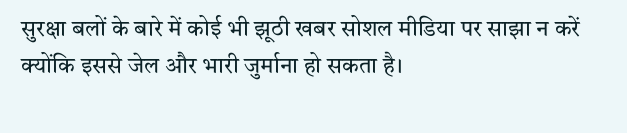सुरक्षा बलों के बारे में कोई भी झूठी खबर सोशल मीडिया पर साझा न करें क्योंकि इससे जेल और भारी जुर्माना हो सकता है।